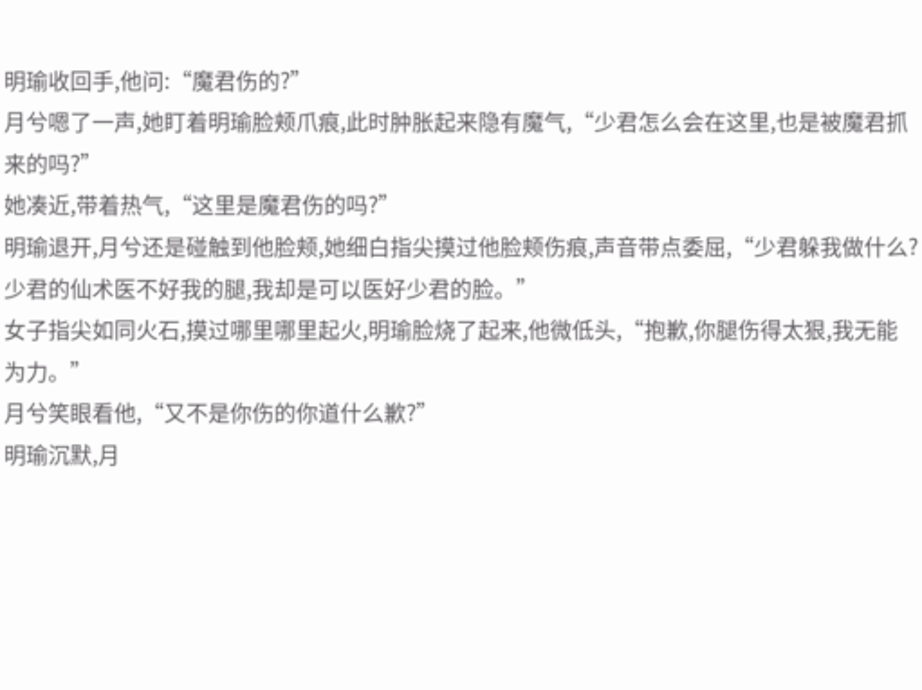明瑜收回手,他问:“魔君伤的?”
月兮嗯了一声,她盯着明瑜脸颊爪痕,此时肿胀起来隐有魔气,“少君怎么会在这里,也是被魔君抓来的吗?”
她凑近,带着热气,“这里是魔君伤的吗?”
明瑜退开,月兮还是碰触到他脸颊,她细白指尖摸过他脸颊伤痕,声音带点委屈,“少君躲我做什么?少君的仙术医不好我的腿,我却是可以医好少君的脸。”
女子指尖如同火石,摸过哪里哪里起火,明瑜脸烧了起来,他微低头,“抱歉,你腿伤得太狠,我无能为力。”
月兮笑眼看他,“又不是你伤的你道什么歉?”
明瑜沉默,月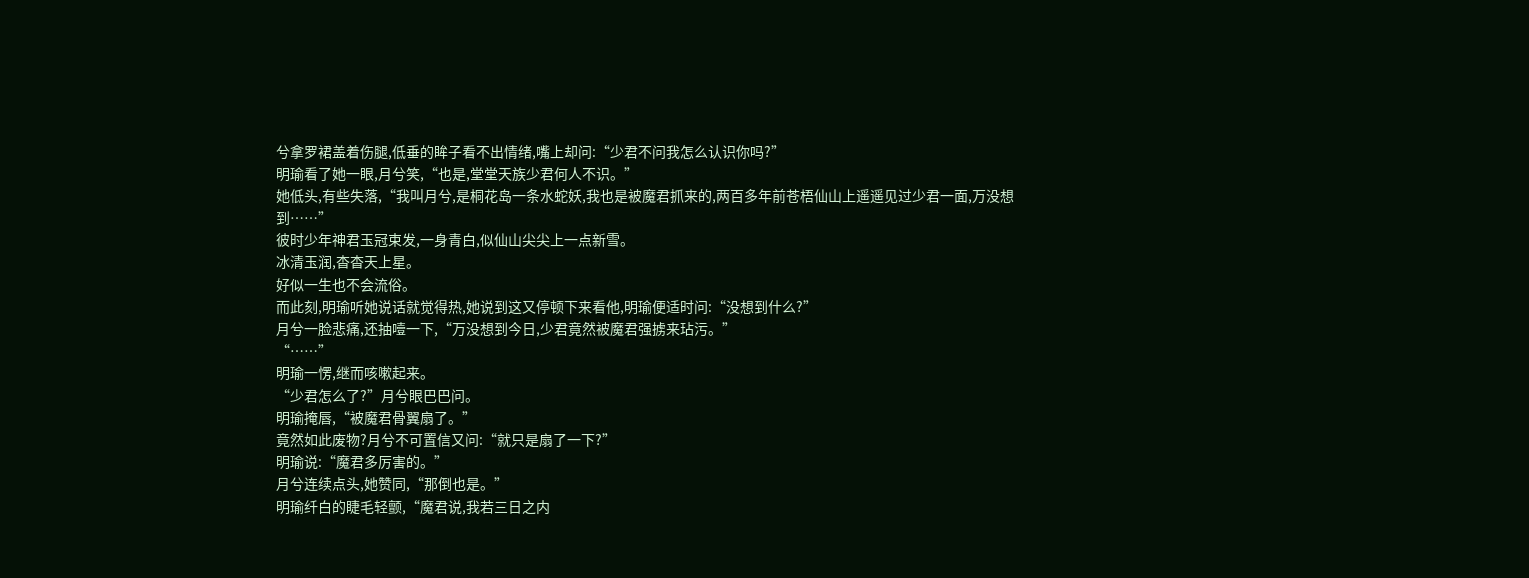兮拿罗裙盖着伤腿,低垂的眸子看不出情绪,嘴上却问:“少君不问我怎么认识你吗?”
明瑜看了她一眼,月兮笑,“也是,堂堂天族少君何人不识。”
她低头,有些失落,“我叫月兮,是桐花岛一条水蛇妖,我也是被魔君抓来的,两百多年前苍梧仙山上遥遥见过少君一面,万没想到……”
彼时少年神君玉冠束发,一身青白,似仙山尖尖上一点新雪。
冰清玉润,杳杳天上星。
好似一生也不会流俗。
而此刻,明瑜听她说话就觉得热,她说到这又停顿下来看他,明瑜便适时问:“没想到什么?”
月兮一脸悲痛,还抽噎一下,“万没想到今日,少君竟然被魔君强掳来玷污。”
“……”
明瑜一愣,继而咳嗽起来。
“少君怎么了?”月兮眼巴巴问。
明瑜掩唇,“被魔君骨翼扇了。”
竟然如此废物?月兮不可置信又问:“就只是扇了一下?”
明瑜说:“魔君多厉害的。”
月兮连续点头,她赞同,“那倒也是。”
明瑜纤白的睫毛轻颤,“魔君说,我若三日之内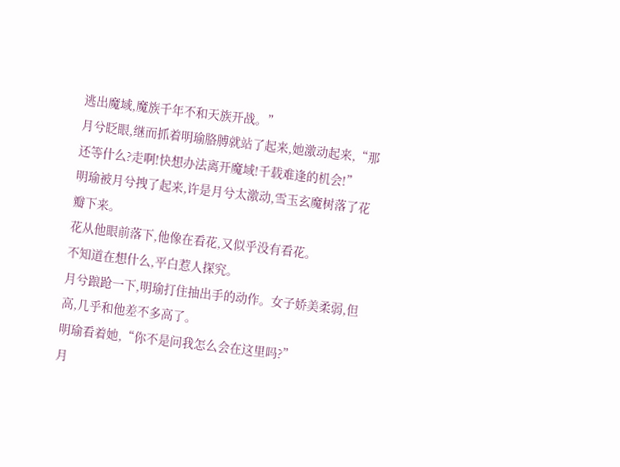逃出魔域,魔族千年不和天族开战。”
月兮眨眼,继而抓着明瑜胳膊就站了起来,她激动起来,“那还等什么?走啊!快想办法离开魔域!千载难逢的机会!”
明瑜被月兮拽了起来,许是月兮太激动,雪玉玄魔树落了花瓣下来。
花从他眼前落下,他像在看花,又似乎没有看花。
不知道在想什么,平白惹人探究。
月兮踉跄一下,明瑜打住抽出手的动作。女子娇美柔弱,但高,几乎和他差不多高了。
明瑜看着她,“你不是问我怎么会在这里吗?”
月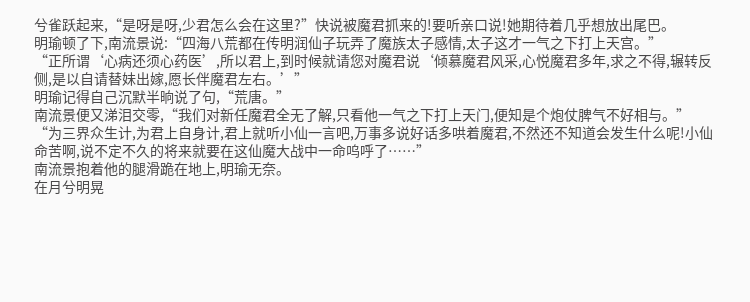兮雀跃起来,“是呀是呀,少君怎么会在这里?”快说被魔君抓来的!要听亲口说!她期待着几乎想放出尾巴。
明瑜顿了下,南流景说:“四海八荒都在传明润仙子玩弄了魔族太子感情,太子这才一气之下打上天宫。”
“正所谓‘心病还须心药医’,所以君上,到时候就请您对魔君说‘倾慕魔君风采,心悦魔君多年,求之不得,辗转反侧,是以自请替妹出嫁,愿长伴魔君左右。’”
明瑜记得自己沉默半晌说了句,“荒唐。”
南流景便又涕泪交零,“我们对新任魔君全无了解,只看他一气之下打上天门,便知是个炮仗脾气不好相与。”
“为三界众生计,为君上自身计,君上就听小仙一言吧,万事多说好话多哄着魔君,不然还不知道会发生什么呢!小仙命苦啊,说不定不久的将来就要在这仙魔大战中一命呜呼了……”
南流景抱着他的腿滑跪在地上,明瑜无奈。
在月兮明晃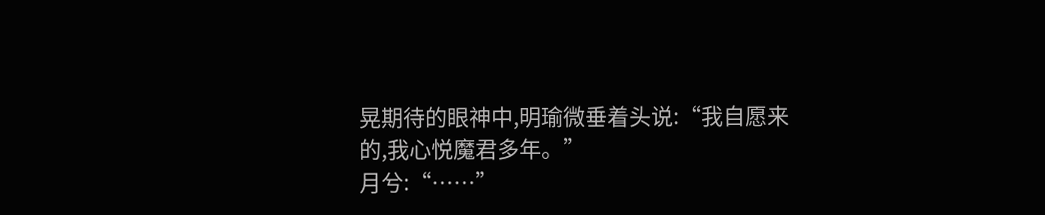晃期待的眼神中,明瑜微垂着头说:“我自愿来的,我心悦魔君多年。”
月兮:“……”